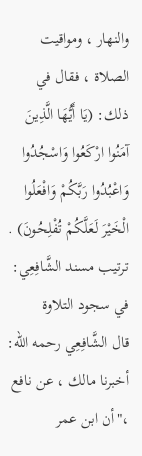والنهار ، ومواقيت الصلاة ، فقال في ذلك: (يَا أَيُّهَا الَّذِينَ آمَنُوا ارْكَعُوا وَاسْجُدُوا وَاعْبُدُوا رَبَّكُمْ وَافْعَلُوا الْخَيْرَ لَعَلَّكُمْ تُفْلِحُونَ) .
ترتيب مسند الشَّافِعِي: في سجود التلاوة
قال الشَّافِعِي رحمه الله: أخبرنا مالك ، عن نافع ،"أن ابن عمر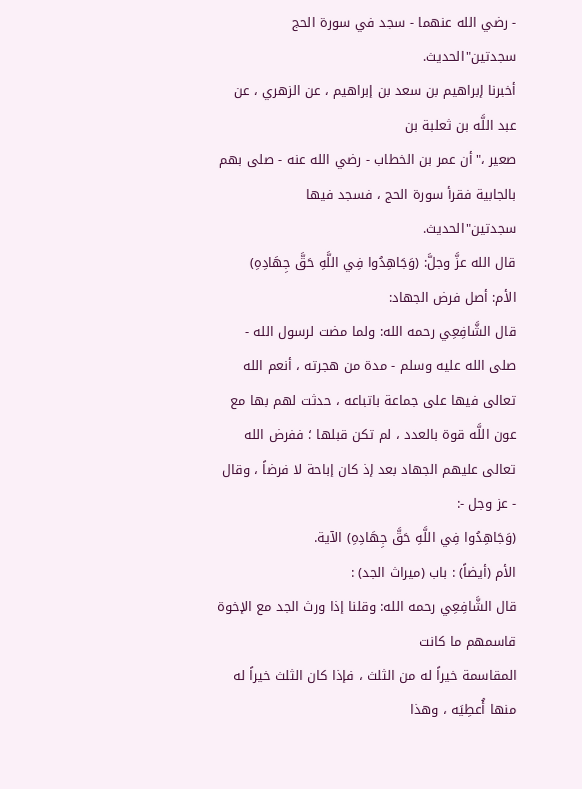- رضي الله عنهما - سجد في سورة الحج سجدتين"الحديث.
أخبرنا إبراهيم بن سعد بن إبراهيم ، عن الزهري ، عن عبد اللَّه بن ثعلبة بن
صعير ،"أن عمر بن الخطاب - رضي الله عنه - صلى بهم بالجابية فقرأ سورة الحج ، فسجد فيها سجدتين"الحديث.
قال الله عزَّ وجلَّ: (وَجَاهِدُوا فِي اللَّهِ حَقَّ جِهَادِهِ)
الأم: أصل فرض الجهاد:
قال الشَّافِعِي رحمه الله: ولما مضت لرسول الله - صلى الله عليه وسلم - مدة من هجرته ، أنعم الله تعالى فيها على جماعة باتباعه ، حدثت لهم بها مع عون اللَّه قوة بالعدد ، لم تكن قبلها ؛ ففرض الله تعالى عليهم الجهاد بعد إذ كان إباحة لا فرضاً ، وقال - عز وجل -:
(وَجَاهِدُوا فِي اللَّهِ حَقَّ جِهَادِهِ) الآية.
الأم (أيضاً) : باب (ميراث الجد) :
قال الشَّافِعِي رحمه الله: وقلنا إذا ورث الجد مع الإخوة قاسمهم ما كانت
المقاسمة خيراً له من الثلث ، فإذا كان الثلث خيراً له منها أُعطِيَه ، وهذا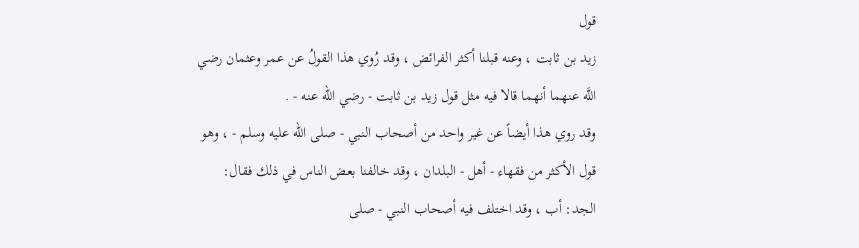قول
زيد بن ثابت ، وعنه قبلنا أكثر الفرائض ، وقد رُوي هذا القولُ عن عمر وعثمان رضي اللَّه عنهما أنهما قالا فيه مثل قول زيد بن ثابت - رضي الله عنه - .
وقد روي هذا أيضاً عن غير واحد من أصحاب النبي - صلى الله عليه وسلم - ، وهو قول الأكثر من فقهاء - أهل - البلدان ، وقد خالفنا بعض الناس في ذلك فقال: الجد: أب ، وقد اختلف فيه أصحاب النبي - صلى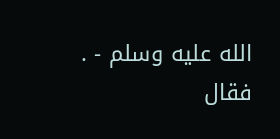الله عليه وسلم - .
فقال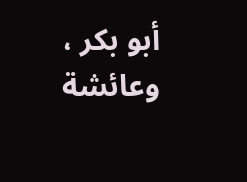أبو بكر ، وعائشة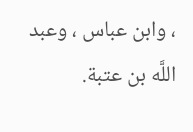، وابن عباس ، وعبد اللَّه بن عتبة.